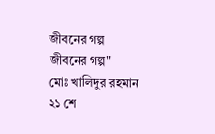জীবনের গল্প
জীবনের গল্প"
মোঃ খালিদুর রহমান
২১ শে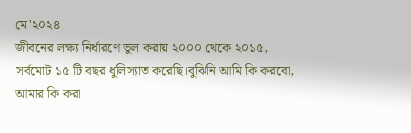মে'২০২৪
জীবনের লক্ষ্য নির্ধারণে ভুল করায় ২০০০ থেকে ২০১৫, সর্বমোট ১৫ টি বছর ধুলিস্যাত করেছি।বুঝিনি আমি কি করবো, আমার কি করা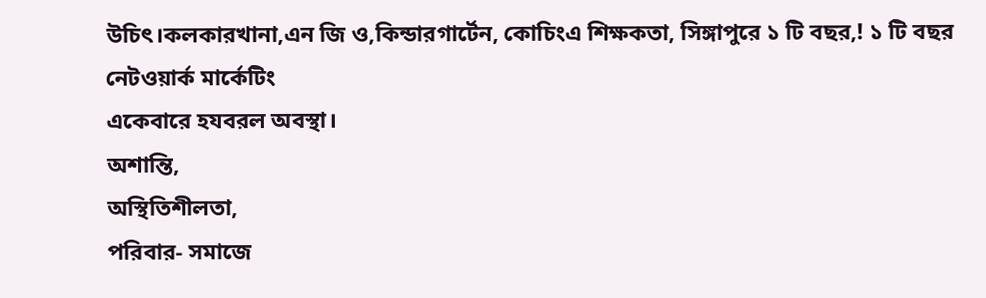উচিৎ।কলকারখানা,এন জি ও,কিন্ডারগার্টেন, কোচিংএ শিক্ষকতা, সিঙ্গাপুরে ১ টি বছর,! ১ টি বছর নেটওয়ার্ক মার্কেটিং
একেবারে হযবরল অবস্থা।
অশান্তি,
অস্থিতিশীলতা,
পরিবার- সমাজে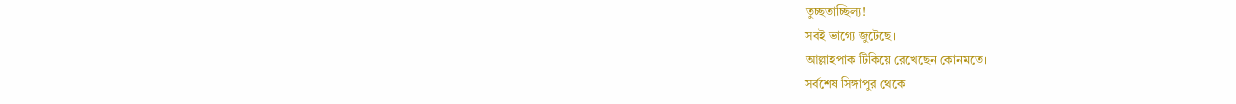তুচ্ছতাচ্ছিল্য!
সবই ভাগ্যে জুটেছে।
আল্লাহপাক টিকিয়ে রেখেছেন কোনমতে।
সর্বশেষ সিঙ্গাপুর থেকে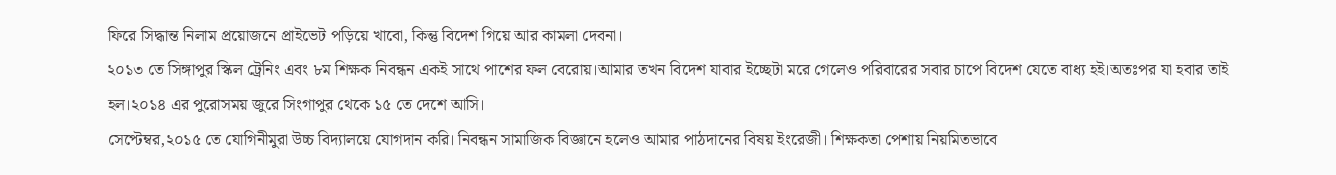ফিরে সিদ্ধান্ত নিলাম প্রয়োজনে প্রাইভেট পড়িয়ে খাবো, কিন্তু বিদেশ গিয়ে আর কামলা দেবনা।
২০১৩ তে সিঙ্গাপুর স্কিল ট্রেনিং এবং ৮ম শিক্ষক নিবন্ধন একই সাথে পাশের ফল বেরোয়।আমার তখন বিদেশ যাবার ইচ্ছেটা মরে গেলেও পরিবারের সবার চাপে বিদেশ যেতে বাধ্য হই।অতঃপর যা হবার তাই হল।২০১৪ এর পুরোসময় জুরে সিংগাপুর থেকে ১৫ তে দেশে আসি।
সেপ্টেম্বর,২০১৫ তে যোগিনীমুরা উচ্চ বিদ্যালয়ে যোগদান করি। নিবন্ধন সামাজিক বিজ্ঞানে হলেও আমার পাঠদানের বিষয় ইংরেজী। শিক্ষকতা পেশায় নিয়মিতভাবে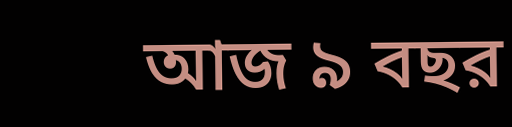আজ ৯ বছর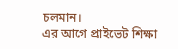চলমান।
এর আগে প্রাইভেট শিক্ষা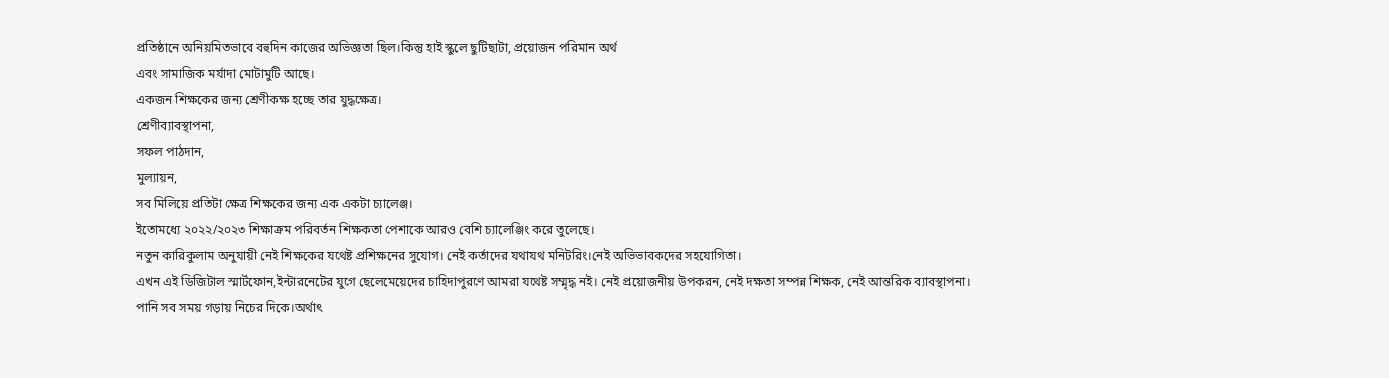প্রতিষ্ঠানে অনিয়মিতভাবে বহুদিন কাজের অভিজ্ঞতা ছিল।কিন্তু হাই স্কুলে ছুটিছাটা, প্রয়োজন পরিমান অর্থ
এবং সামাজিক মর্যাদা মোটামুটি আছে।
একজন শিক্ষকের জন্য শ্রেণীকক্ষ হচ্ছে তার যুদ্ধক্ষেত্র।
শ্রেণীব্যাবস্থাপনা,
সফল পাঠদান,
মুল্যায়ন,
সব মিলিয়ে প্রতিটা ক্ষেত্র শিক্ষকের জন্য এক একটা চ্যালেঞ্জ।
ইতোমধ্যে ২০২২/২০২৩ শিক্ষাক্রম পরিবর্তন শিক্ষকতা পেশাকে আরও বেশি চ্যালেঞ্জিং করে তুলেছে।
নতুন কারিকুলাম অনুযায়ী নেই শিক্ষকের যথেষ্ট প্রশিক্ষনের সুযোগ। নেই কর্তাদের যথাযথ মনিটরিং।নেই অভিভাবকদের সহযোগিতা।
এখন এই ডিজিটাল স্মার্টফোন,ইন্টারনেটের যুগে ছেলেমেয়েদের চাহিদাপুরণে আমরা যথেষ্ট সম্মৃদ্ধ নই। নেই প্রয়োজনীয় উপকরন, নেই দক্ষতা সম্পন্ন শিক্ষক, নেই আন্তরিক ব্যাবস্থাপনা।
পানি সব সময় গড়ায় নিচের দিকে।অর্থাৎ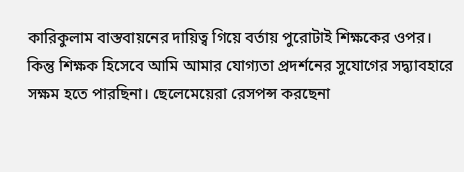কারিকুলাম বাস্তবায়নের দায়িত্ব গিয়ে বর্তায় পুরোটাই শিক্ষকের ওপর।
কিন্তু শিক্ষক হিসেবে আমি আমার যোগ্যতা প্রদর্শনের সুযোগের সদ্ব্যাবহারে সক্ষম হতে পারছিনা। ছেলেমেয়েরা রেসপন্স করছেনা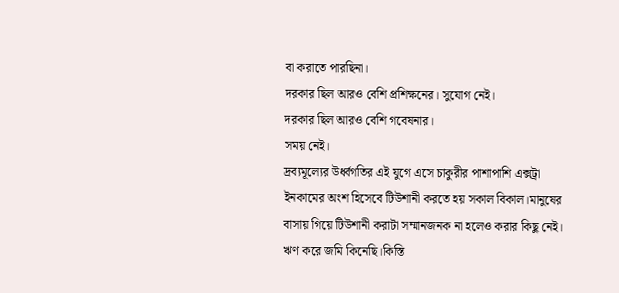বা করাতে পারছিনা।
দরকার ছিল আরও বেশি প্রশিক্ষনের। সুযোগ নেই।
দরকার ছিল আরও বেশি গবেষনার।
সময় নেই।
দ্রব্যমূল্যের উর্ধ্বগতির এই যুগে এসে চাকুরীর পাশাপাশি এক্সট্রা ইনকামের অংশ হিসেবে টিউশানী করতে হয় সকাল বিকাল।মানুষের বাসায় গিয়ে টিউশানী করাটা সম্মানজনক না হলেও করার কিছু নেই।
ঋণ করে জমি কিনেছি।কিস্তি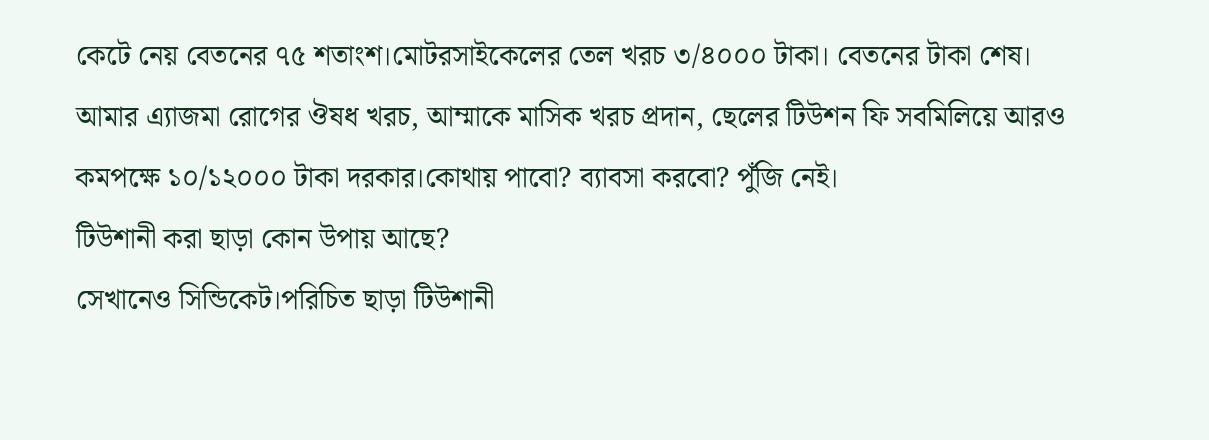কেটে নেয় বেতনের ৭৫ শতাংশ।মোটরসাইকেলের তেল খরচ ৩/৪০০০ টাকা। বেতনের টাকা শেষ।
আমার এ্যাজমা রোগের ঔষধ খরচ, আম্মাকে মাসিক খরচ প্রদান, ছেলের টিউশন ফি সবমিলিয়ে আরও কমপক্ষে ১০/১২০০০ টাকা দরকার।কোথায় পাবো? ব্যাবসা করবো? পুঁজি নেই।
টিউশানী করা ছাড়া কোন উপায় আছে?
সেখানেও সিন্ডিকেট।পরিচিত ছাড়া টিউশানী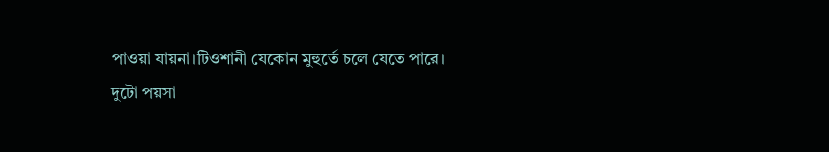পাওয়া যায়না।টিওশানী যেকোন মুহুর্তে চলে যেতে পারে।
দুটো পয়সা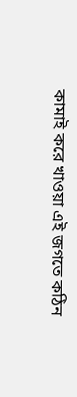কামাই করে খাওয়া এই জগতে কঠিন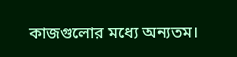কাজগুলোর মধ্যে অন্যতম।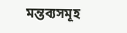মন্তব্যসমূহ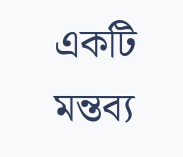একটি মন্তব্য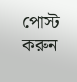পোস্ট করুন